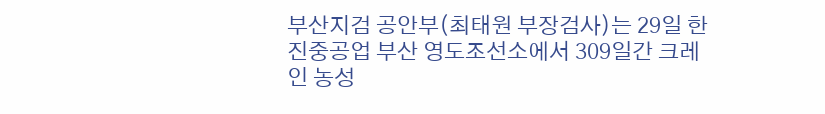부산지검 공안부(최태원 부장검사)는 29일 한진중공업 부산 영도조선소에서 309일간 크레인 농성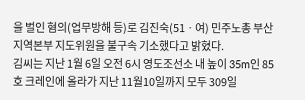을 벌인 혐의(업무방해 등)로 김진숙(51ㆍ여) 민주노총 부산지역본부 지도위원을 불구속 기소했다고 밝혔다.
김씨는 지난 1월 6일 오전 6시 영도조선소 내 높이 35m인 85호 크레인에 올라가 지난 11월10일까지 모두 309일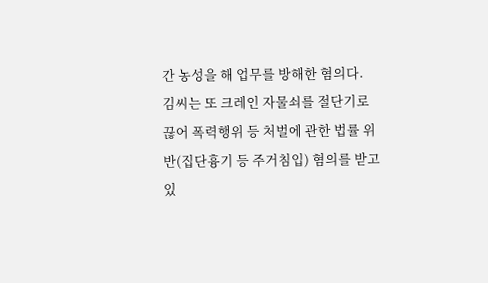간 농성을 해 업무를 방해한 혐의다.
김씨는 또 크레인 자물쇠를 절단기로 끊어 폭력행위 등 처벌에 관한 법률 위반(집단흉기 등 주거침입) 혐의를 받고 있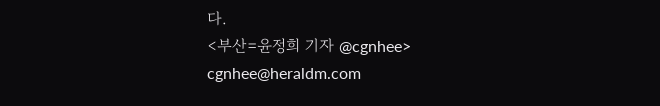다.
<부산=윤정희 기자 @cgnhee> cgnhee@heraldm.com